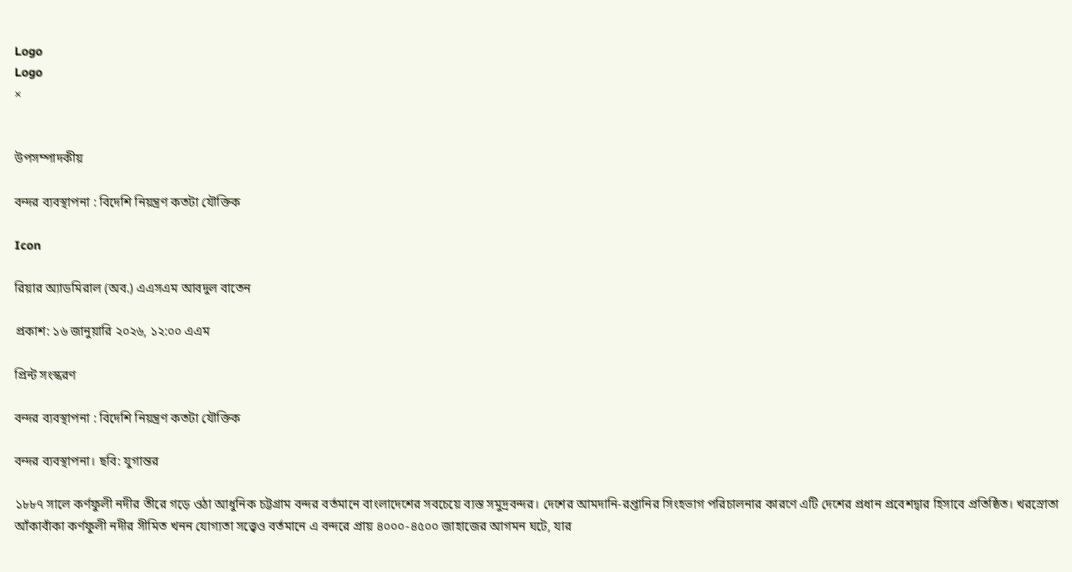Logo
Logo
×


উপসম্পাদকীয়

বন্দর ব্যবস্থাপনা : বিদেশি নিয়ন্ত্রণ কতটা যৌক্তিক

Icon

রিয়ার অ্যাডমিরাল (অব.) এএসএম আবদুল বাতেন

প্রকাশ: ১৬ জানুয়ারি ২০২৬, ১২:০০ এএম

প্রিন্ট সংস্করণ

বন্দর ব্যবস্থাপনা : বিদেশি নিয়ন্ত্রণ কতটা যৌক্তিক

বন্দর ব্যবস্থাপনা। ছবি: যুগান্তর

১৮৮৭ সালে কর্ণফুলী নদীর তীরে গড়ে ওঠা আধুনিক চট্টগ্রাম বন্দর বর্তমানে বাংলাদেশের সবচেয়ে ব্যস্ত সমুদ্রবন্দর। দেশের আমদানি-রপ্তানির সিংহভাগ পরিচালনার কারণে এটি দেশের প্রধান প্রবেশদ্বার হিসাবে প্রতিষ্ঠিত। খরস্রোতা আঁকাবাঁকা কর্ণফুলী নদীর সীমিত খনন যোগ্যতা সত্ত্বেও বর্তমানে এ বন্দরে প্রায় ৪০০০-৪৫০০ জাহাজের আগমন ঘটে, যার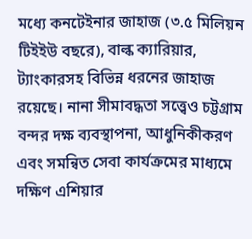মধ্যে কনটেইনার জাহাজ (৩.৫ মিলিয়ন টিইইউ বছরে), বাল্ক ক্যারিয়ার, ট্যাংকারসহ বিভিন্ন ধরনের জাহাজ রয়েছে। নানা সীমাবদ্ধতা সত্ত্বেও চট্টগ্রাম বন্দর দক্ষ ব্যবস্থাপনা, আধুনিকীকরণ এবং সমন্বিত সেবা কার্যক্রমের মাধ্যমে দক্ষিণ এশিয়ার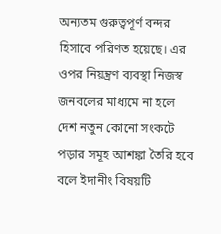অন্যতম গুরুত্বপূর্ণ বন্দর হিসাবে পরিণত হয়েছে। এর ওপর নিয়ন্ত্রণ ব্যবস্থা নিজস্ব জনবলের মাধ্যমে না হলে দেশ নতুন কোনো সংকটে পড়ার সমূহ আশঙ্কা তৈরি হবে বলে ইদানীং বিষয়টি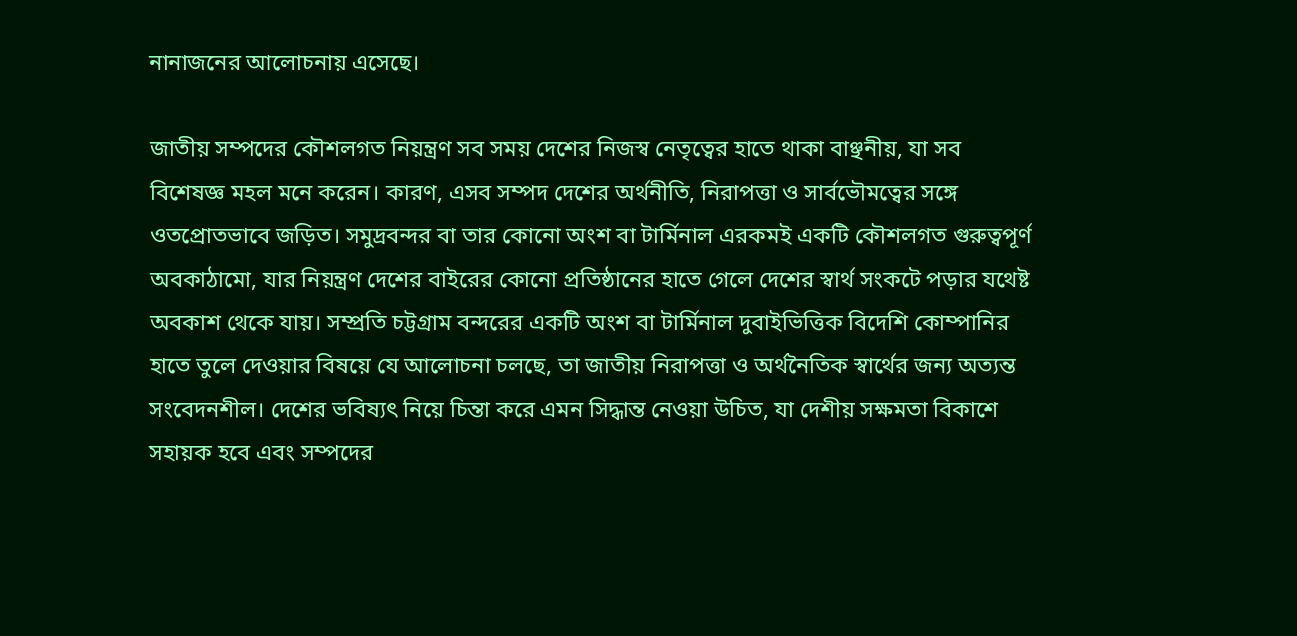নানাজনের আলোচনায় এসেছে।

জাতীয় সম্পদের কৌশলগত নিয়ন্ত্রণ সব সময় দেশের নিজস্ব নেতৃত্বের হাতে থাকা বাঞ্ছনীয়, যা সব বিশেষজ্ঞ মহল মনে করেন। কারণ, এসব সম্পদ দেশের অর্থনীতি, নিরাপত্তা ও সার্বভৌমত্বের সঙ্গে ওতপ্রোতভাবে জড়িত। সমুদ্রবন্দর বা তার কোনো অংশ বা টার্মিনাল এরকমই একটি কৌশলগত গুরুত্বপূর্ণ অবকাঠামো, যার নিয়ন্ত্রণ দেশের বাইরের কোনো প্রতিষ্ঠানের হাতে গেলে দেশের স্বার্থ সংকটে পড়ার যথেষ্ট অবকাশ থেকে যায়। সম্প্রতি চট্টগ্রাম বন্দরের একটি অংশ বা টার্মিনাল দুবাইভিত্তিক বিদেশি কোম্পানির হাতে তুলে দেওয়ার বিষয়ে যে আলোচনা চলছে, তা জাতীয় নিরাপত্তা ও অর্থনৈতিক স্বার্থের জন্য অত্যন্ত সংবেদনশীল। দেশের ভবিষ্যৎ নিয়ে চিন্তা করে এমন সিদ্ধান্ত নেওয়া উচিত, যা দেশীয় সক্ষমতা বিকাশে সহায়ক হবে এবং সম্পদের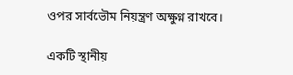ওপর সার্বভৌম নিয়ন্ত্রণ অক্ষুণ্ন রাখবে।

একটি স্থানীয়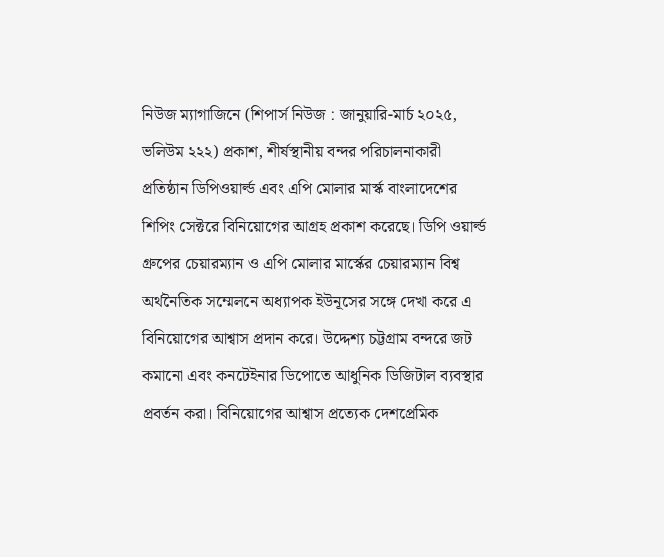নিউজ ম্যাগাজিনে (শিপার্স নিউজ : জানুয়ারি-মার্চ ২০২৫, ভলিউম ২২২) প্রকাশ, শীর্ষস্থানীয় বন্দর পরিচালনাকারী প্রতিষ্ঠান ডিপিওয়ার্ল্ড এবং এপি মোলার মার্স্ক বাংলাদেশের শিপিং সেক্টরে বিনিয়োগের আগ্রহ প্রকাশ করেছে। ডিপি ওয়ার্ল্ড গ্রুপের চেয়ারম্যান ও এপি মোলার মার্স্কের চেয়ারম্যান বিশ্ব অর্থনৈতিক সম্মেলনে অধ্যাপক ইউনূসের সঙ্গে দেখা করে এ বিনিয়োগের আশ্বাস প্রদান করে। উদ্দেশ্য চট্টগ্রাম বন্দরে জট কমানো এবং কনটেইনার ডিপোতে আধুনিক ডিজিটাল ব্যবস্থার প্রবর্তন করা। বিনিয়োগের আশ্বাস প্রত্যেক দেশপ্রেমিক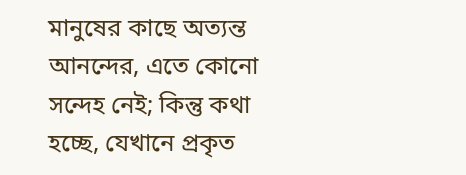মানুষের কাছে অত্যন্ত আনন্দের, এতে কোনো সন্দেহ নেই; কিন্তু কথা হচ্ছে, যেখানে প্রকৃত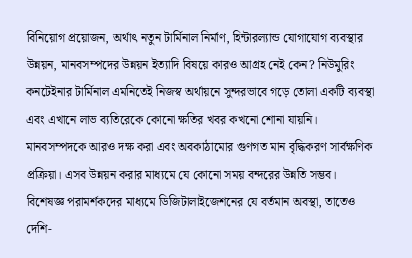বিনিয়োগ প্রয়োজন, অর্থাৎ নতুন টার্মিনাল নির্মাণ, হিন্টারল্যান্ড যোগাযোগ ব্যবস্থার উন্নয়ন, মানবসম্পদের উন্নয়ন ইত্যাদি বিষয়ে কারও আগ্রহ নেই কেন? নিউমুরিং কনটেইনার টার্মিনাল এমনিতেই নিজস্ব অর্থায়নে সুন্দরভাবে গড়ে তোলা একটি ব্যবস্থা এবং এখানে লাভ ব্যতিরেকে কোনো ক্ষতির খবর কখনো শোনা যায়নি। মানবসম্পদকে আরও দক্ষ করা এবং অবকাঠামোর গুণগত মান বৃদ্ধিকরণ সার্বক্ষণিক প্রক্রিয়া। এসব উন্নয়ন করার মাধ্যমে যে কোনো সময় বন্দরের উন্নতি সম্ভব। বিশেষজ্ঞ পরামর্শকদের মাধ্যমে ডিজিটালাইজেশনের যে বর্তমান অবস্থা, তাতেও দেশি-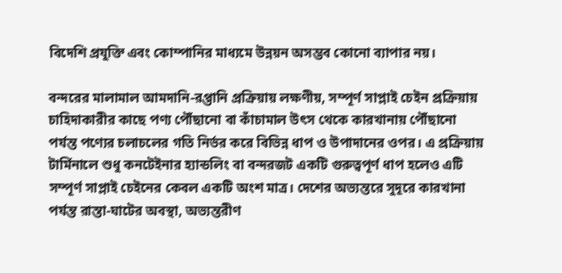বিদেশি প্রযুক্তি এবং কোম্পানির মাধ্যমে উন্নয়ন অসম্ভব কোনো ব্যাপার নয়।

বন্দরের মালামাল আমদানি-রপ্তানি প্রক্রিয়ায় লক্ষণীয়, সম্পূর্ণ সাপ্লাই চেইন প্রক্রিয়ায় চাহিদাকারীর কাছে পণ্য পৌঁছানো বা কাঁচামাল উৎস থেকে কারখানায় পৌঁছানো পর্যন্ত পণ্যের চলাচলের গতি নির্ভর করে বিভিন্ন ধাপ ও উপাদানের ওপর। এ প্রক্রিয়ায় টার্মিনালে শুধু কনটেইনার হ্যান্ডলিং বা বন্দরজট একটি গুরুত্বপূর্ণ ধাপ হলেও এটি সম্পূর্ণ সাপ্লাই চেইনের কেবল একটি অংশ মাত্র। দেশের অভ্যন্তরে সুদূরে কারখানা পর্যন্ত রাস্তা-ঘাটের অবস্থা, অভ্যন্তরীণ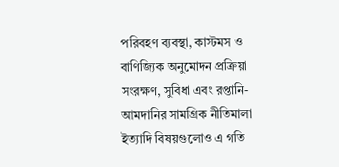পরিবহণ ব্যবস্থা, কাস্টমস ও বাণিজ্যিক অনুমোদন প্রক্রিয়া সংরক্ষণ, সুবিধা এবং রপ্তানি-আমদানির সামগ্রিক নীতিমালা ইত্যাদি বিষয়গুলোও এ গতি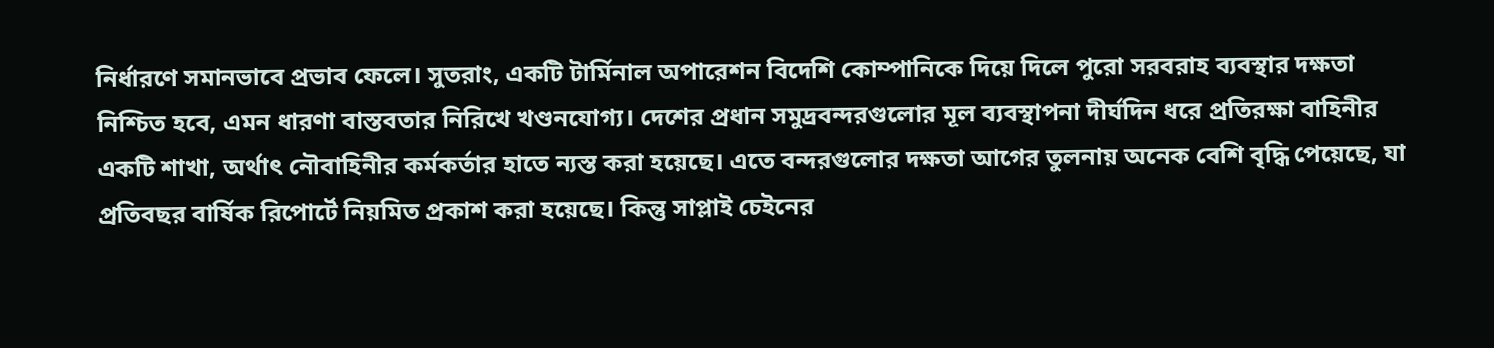নির্ধারণে সমানভাবে প্রভাব ফেলে। সুতরাং, একটি টার্মিনাল অপারেশন বিদেশি কোম্পানিকে দিয়ে দিলে পুরো সরবরাহ ব্যবস্থার দক্ষতা নিশ্চিত হবে, এমন ধারণা বাস্তবতার নিরিখে খণ্ডনযোগ্য। দেশের প্রধান সমুদ্রবন্দরগুলোর মূল ব্যবস্থাপনা দীর্ঘদিন ধরে প্রতিরক্ষা বাহিনীর একটি শাখা, অর্থাৎ নৌবাহিনীর কর্মকর্তার হাতে ন্যস্ত করা হয়েছে। এতে বন্দরগুলোর দক্ষতা আগের তুলনায় অনেক বেশি বৃদ্ধি পেয়েছে, যা প্রতিবছর বার্ষিক রিপোর্টে নিয়মিত প্রকাশ করা হয়েছে। কিন্তু সাপ্লাই চেইনের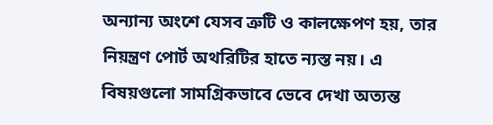অন্যান্য অংশে যেসব ত্রুটি ও কালক্ষেপণ হয়, তার নিয়ন্ত্রণ পোর্ট অথরিটির হাতে ন্যস্ত নয়। এ বিষয়গুলো সামগ্রিকভাবে ভেবে দেখা অত্যন্ত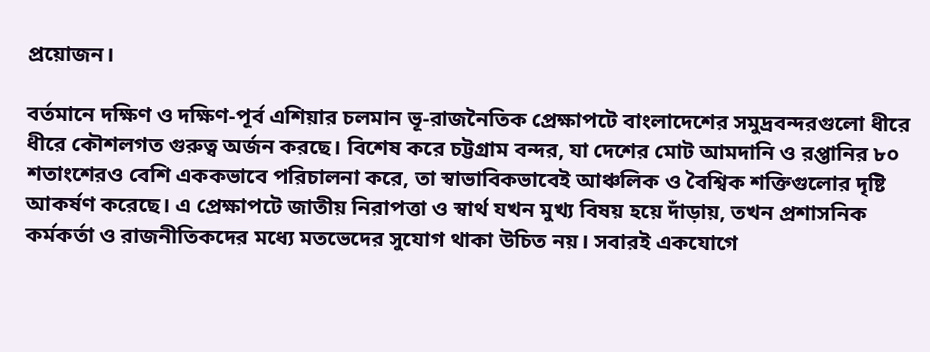প্রয়োজন।

বর্তমানে দক্ষিণ ও দক্ষিণ-পূর্ব এশিয়ার চলমান ভূ-রাজনৈতিক প্রেক্ষাপটে বাংলাদেশের সমুদ্রবন্দরগুলো ধীরে ধীরে কৌশলগত গুরুত্ব অর্জন করছে। বিশেষ করে চট্টগ্রাম বন্দর, যা দেশের মোট আমদানি ও রপ্তানির ৮০ শতাংশেরও বেশি এককভাবে পরিচালনা করে, তা স্বাভাবিকভাবেই আঞ্চলিক ও বৈশ্বিক শক্তিগুলোর দৃষ্টি আকর্ষণ করেছে। এ প্রেক্ষাপটে জাতীয় নিরাপত্তা ও স্বার্থ যখন মুখ্য বিষয় হয়ে দাঁড়ায়, তখন প্রশাসনিক কর্মকর্তা ও রাজনীতিকদের মধ্যে মতভেদের সুযোগ থাকা উচিত নয়। সবারই একযোগে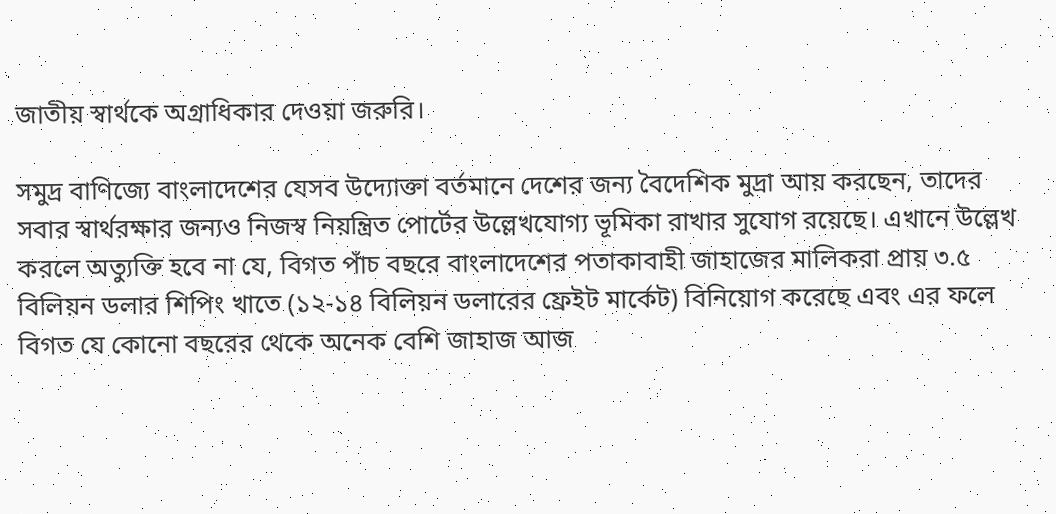জাতীয় স্বার্থকে অগ্রাধিকার দেওয়া জরুরি।

সমুদ্র বাণিজ্যে বাংলাদেশের যেসব উদ্যোক্তা বর্তমানে দেশের জন্য বৈদেশিক মুদ্রা আয় করছেন, তাদের সবার স্বার্থরক্ষার জন্যও নিজস্ব নিয়ন্ত্রিত পোর্টের উল্লেখযোগ্য ভূমিকা রাখার সুযোগ রয়েছে। এখানে উল্লেখ করলে অত্যুক্তি হবে না যে, বিগত পাঁচ বছরে বাংলাদেশের পতাকাবাহী জাহাজের মালিকরা প্রায় ৩.৫ বিলিয়ন ডলার শিপিং খাতে (১২-১৪ বিলিয়ন ডলারের ফ্রেইট মার্কেট) বিনিয়োগ করেছে এবং এর ফলে বিগত যে কোনো বছরের থেকে অনেক বেশি জাহাজ আজ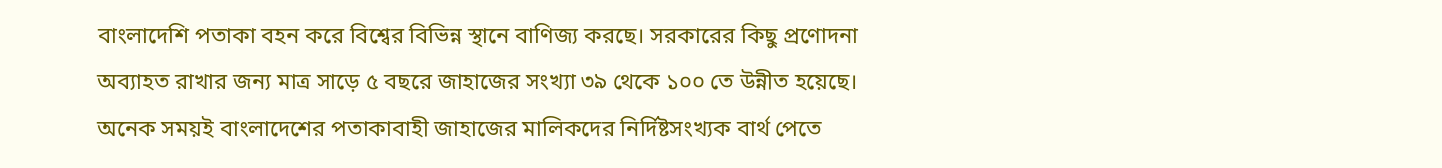বাংলাদেশি পতাকা বহন করে বিশ্বের বিভিন্ন স্থানে বাণিজ্য করছে। সরকারের কিছু প্রণোদনা অব্যাহত রাখার জন্য মাত্র সাড়ে ৫ বছরে জাহাজের সংখ্যা ৩৯ থেকে ১০০ তে উন্নীত হয়েছে। অনেক সময়ই বাংলাদেশের পতাকাবাহী জাহাজের মালিকদের নির্দিষ্টসংখ্যক বার্থ পেতে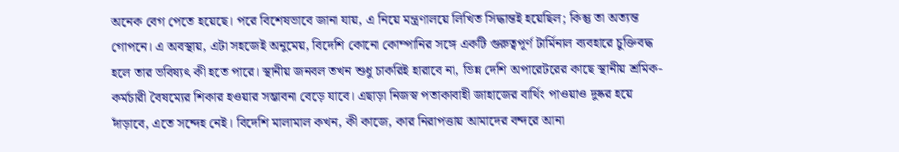অনেক বেগ পেতে হয়েছে। পরে বিশেষভাবে জানা যায়, এ নিয়ে মন্ত্রণালয়ে লিখিত সিদ্ধান্তই হয়েছিল; কিন্তু তা অত্যন্ত গোপনে। এ অবস্থায়, এটা সহজেই অনুমেয়, বিদেশি কোনো কোম্পানির সঙ্গে একটি গুরুত্বপূর্ণ টার্মিনাল ব্যবহারে চুক্তিবদ্ধ হলে তার ভবিষ্যৎ কী হতে পারে। স্থানীয় জনবল তখন শুধু চাকরিই হারাবে না, ভিন্ন দেশি অপারেটরের কাছে স্থানীয় শ্রমিক-কর্মচারী বৈষম্যের শিকার হওয়ার সম্ভাবনা বেড়ে যাবে। এছাড়া নিজস্ব পতাকাবাহী জাহাজের বার্থিং পাওয়াও দুষ্কর হয়ে দাঁড়াবে, এতে সন্দেহ নেই। বিদেশি মালামাল কখন, কী কাজে, কার নিরাপত্তায় আমাদের বন্দরে আনা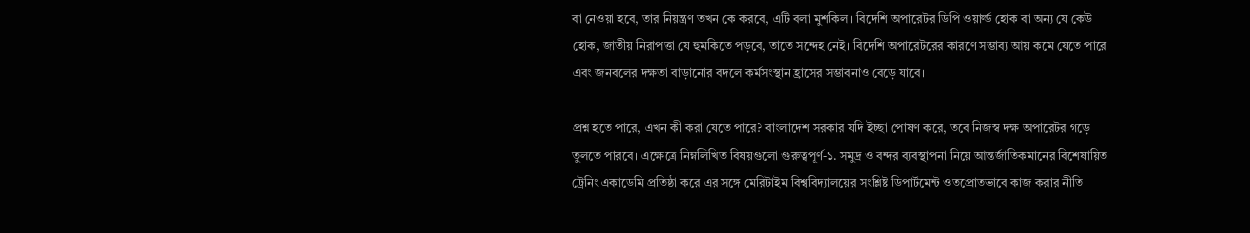বা নেওয়া হবে, তার নিয়ন্ত্রণ তখন কে করবে, এটি বলা মুশকিল। বিদেশি অপারেটর ডিপি ওয়ার্ল্ড হোক বা অন্য যে কেউ হোক, জাতীয় নিরাপত্তা যে হুমকিতে পড়বে, তাতে সন্দেহ নেই। বিদেশি অপারেটরের কারণে সম্ভাব্য আয় কমে যেতে পারে এবং জনবলের দক্ষতা বাড়ানোর বদলে কর্মসংস্থান হ্রাসের সম্ভাবনাও বেড়ে যাবে।

প্রশ্ন হতে পারে, এখন কী করা যেতে পারে? বাংলাদেশ সরকার যদি ইচ্ছা পোষণ করে, তবে নিজস্ব দক্ষ অপারেটর গড়ে তুলতে পারবে। এক্ষেত্রে নিম্নলিখিত বিষয়গুলো গুরুত্বপূর্ণ-১. সমুদ্র ও বন্দর ব্যবস্থাপনা নিয়ে আন্তর্জাতিকমানের বিশেষায়িত ট্রেনিং একাডেমি প্রতিষ্ঠা করে এর সঙ্গে মেরিটাইম বিশ্ববিদ্যালয়ের সংশ্লিষ্ট ডিপার্টমেন্ট ওতপ্রোতভাবে কাজ করার নীতি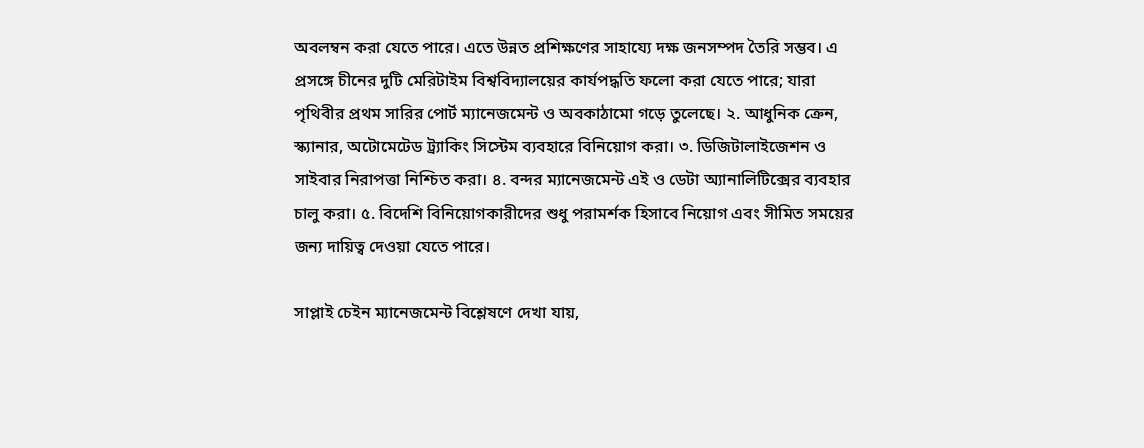অবলম্বন করা যেতে পারে। এতে উন্নত প্রশিক্ষণের সাহায্যে দক্ষ জনসম্পদ তৈরি সম্ভব। এ প্রসঙ্গে চীনের দুটি মেরিটাইম বিশ্ববিদ্যালয়ের কার্যপদ্ধতি ফলো করা যেতে পারে; যারা পৃথিবীর প্রথম সারির পোর্ট ম্যানেজমেন্ট ও অবকাঠামো গড়ে তুলেছে। ২. আধুনিক ক্রেন, স্ক্যানার, অটোমেটেড ট্র্যাকিং সিস্টেম ব্যবহারে বিনিয়োগ করা। ৩. ডিজিটালাইজেশন ও সাইবার নিরাপত্তা নিশ্চিত করা। ৪. বন্দর ম্যানেজমেন্ট এই ও ডেটা অ্যানালিটিক্সের ব্যবহার চালু করা। ৫. বিদেশি বিনিয়োগকারীদের শুধু পরামর্শক হিসাবে নিয়োগ এবং সীমিত সময়ের জন্য দায়িত্ব দেওয়া যেতে পারে।

সাপ্লাই চেইন ম্যানেজমেন্ট বিশ্লেষণে দেখা যায়,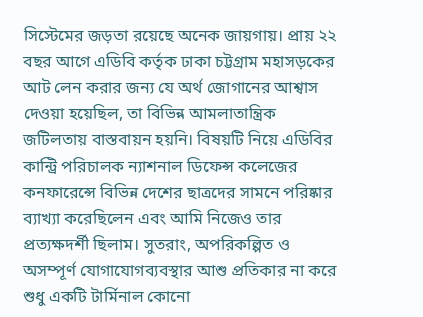সিস্টেমের জড়তা রয়েছে অনেক জায়গায়। প্রায় ২২ বছর আগে এডিবি কর্তৃক ঢাকা চট্টগ্রাম মহাসড়কের আট লেন করার জন্য যে অর্থ জোগানের আশ্বাস দেওয়া হয়েছিল, তা বিভিন্ন আমলাতান্ত্রিক জটিলতায় বাস্তবায়ন হয়নি। বিষয়টি নিয়ে এডিবির কান্ট্রি পরিচালক ন্যাশনাল ডিফেন্স কলেজের কনফারেন্সে বিভিন্ন দেশের ছাত্রদের সামনে পরিষ্কার ব্যাখ্যা করেছিলেন এবং আমি নিজেও তার প্রত্যক্ষদর্শী ছিলাম। সুতরাং, অপরিকল্পিত ও অসম্পূর্ণ যোগাযোগব্যবস্থার আশু প্রতিকার না করে শুধু একটি টার্মিনাল কোনো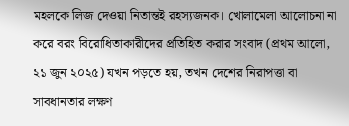মহলকে লিজ দেওয়া নিতান্তই রহস্যজনক। খোলামেলা আলোচনা না করে বরং বিরোধিতাকারীদের প্রতিহিত করার সংবাদ (প্রথম আলো, ২১ জুন ২০২৫) যখন পড়তে হয়, তখন দেশের নিরাপত্তা বা সাবধানতার লক্ষণ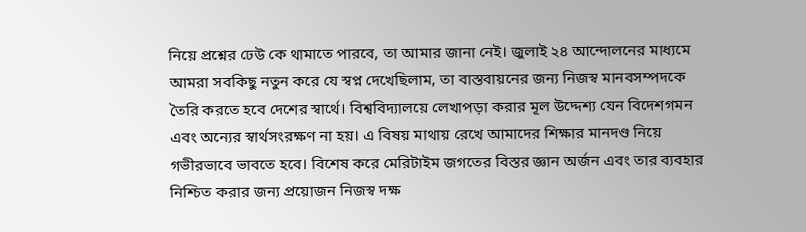নিয়ে প্রশ্নের ঢেউ কে থামাতে পারবে, তা আমার জানা নেই। জুলাই ২৪ আন্দোলনের মাধ্যমে আমরা সবকিছু নতুন করে যে স্বপ্ন দেখেছিলাম, তা বাস্তবায়নের জন্য নিজস্ব মানবসম্পদকে তৈরি করতে হবে দেশের স্বার্থে। বিশ্ববিদ্যালয়ে লেখাপড়া করার মূল উদ্দেশ্য যেন বিদেশগমন এবং অন্যের স্বার্থসংরক্ষণ না হয়। এ বিষয় মাথায় রেখে আমাদের শিক্ষার মানদণ্ড নিয়ে গভীরভাবে ভাবতে হবে। বিশেষ করে মেরিটাইম জগতের বিস্তর জ্ঞান অর্জন এবং তার ব্যবহার নিশ্চিত করার জন্য প্রয়োজন নিজস্ব দক্ষ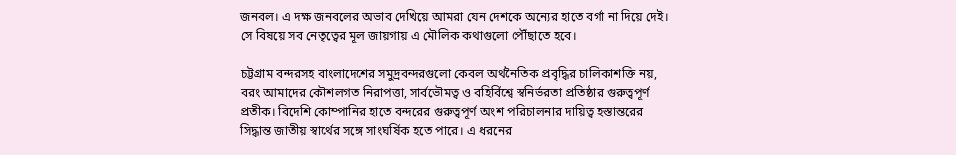জনবল। এ দক্ষ জনবলের অভাব দেখিয়ে আমরা যেন দেশকে অন্যের হাতে বর্গা না দিয়ে দেই। সে বিষয়ে সব নেতৃত্বের মূল জায়গায় এ মৌলিক কথাগুলো পৌঁছাতে হবে।

চট্টগ্রাম বন্দরসহ বাংলাদেশের সমুদ্রবন্দরগুলো কেবল অর্থনৈতিক প্রবৃদ্ধির চালিকাশক্তি নয়, বরং আমাদের কৌশলগত নিরাপত্তা, সার্বভৌমত্ব ও বহির্বিশ্বে স্বনির্ভরতা প্রতিষ্ঠার গুরুত্বপূর্ণ প্রতীক। বিদেশি কোম্পানির হাতে বন্দরের গুরুত্বপূর্ণ অংশ পরিচালনার দায়িত্ব হস্তান্তরের সিদ্ধান্ত জাতীয় স্বার্থের সঙ্গে সাংঘর্ষিক হতে পারে। এ ধরনের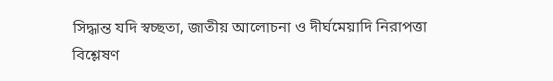সিদ্ধান্ত যদি স্বচ্ছতা, জাতীয় আলোচনা ও দীর্ঘমেয়াদি নিরাপত্তা বিশ্লেষণ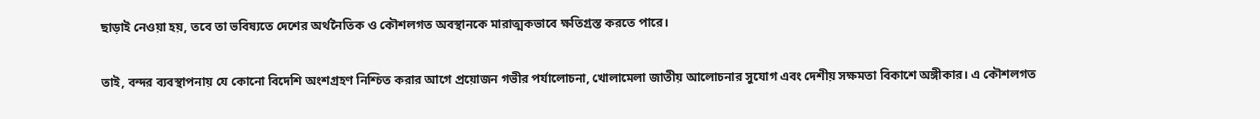ছাড়াই নেওয়া হয়, তবে তা ভবিষ্যতে দেশের অর্থনৈতিক ও কৌশলগত অবস্থানকে মারাত্মকভাবে ক্ষতিগ্রস্ত করতে পারে।

তাই, বন্দর ব্যবস্থাপনায় যে কোনো বিদেশি অংশগ্রহণ নিশ্চিত করার আগে প্রয়োজন গভীর পর্যালোচনা, খোলামেলা জাতীয় আলোচনার সুযোগ এবং দেশীয় সক্ষমতা বিকাশে অঙ্গীকার। এ কৌশলগত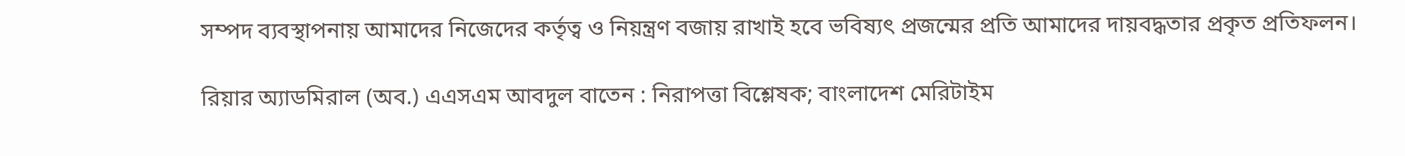সম্পদ ব্যবস্থাপনায় আমাদের নিজেদের কর্তৃত্ব ও নিয়ন্ত্রণ বজায় রাখাই হবে ভবিষ্যৎ প্রজন্মের প্রতি আমাদের দায়বদ্ধতার প্রকৃত প্রতিফলন।

রিয়ার অ্যাডমিরাল (অব.) এএসএম আবদুল বাতেন : নিরাপত্তা বিশ্লেষক; বাংলাদেশ মেরিটাইম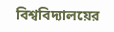বিশ্ববিদ্যালয়ের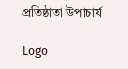প্রতিষ্ঠাতা উপাচার্য

Logo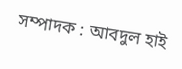সম্পাদক : আবদুল হাই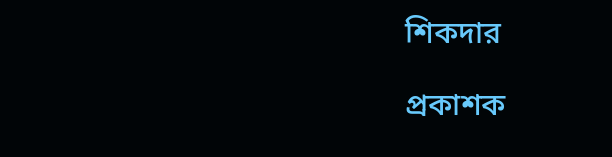শিকদার

প্রকাশক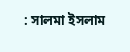: সালমা ইসলাম